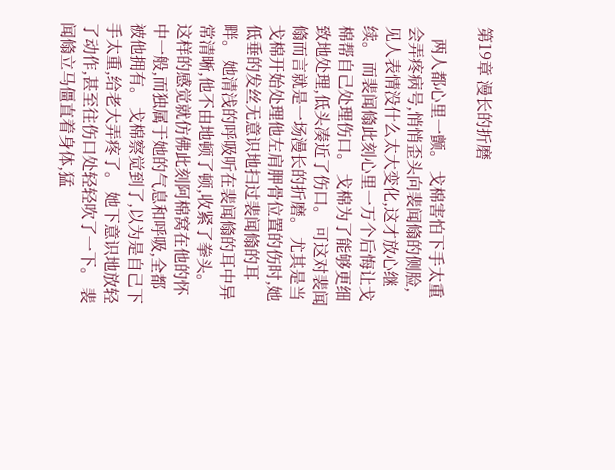第19章 漫长的折磨

   两人都心里一颤。 戈棉害怕下手太重会弄疼病号,悄悄歪头向裴闻翛的侧脸,见人表情没什么太大变化,这才放心继续。 而裴闻翛此刻心里一万个后悔让戈棉帮自己处理伤口。 戈棉为了能够更细致地处理,低头凑近了伤口。 可这对裴闻翛而言就是一场漫长的折磨。 尤其是当戈棉开始处理他左肩胛骨位置的伤时,她低垂的发丝无意识地扫过裴闻翛的耳畔。 她清浅的呼吸听在裴闻翛的耳中异常清晰,他不由地顿了顿,收紧了拳头。 这样的感觉就仿佛此刻阿棉窝在他的怀中一般,而独属于她的气息和呼吸,全都被他拥有。 戈棉察觉到了,以为是自己下手太重,给老大弄疼了。 她下意识地放轻了动作,甚至往伤口处轻轻吹了一下。 裴闻翛立马僵直着身体,猛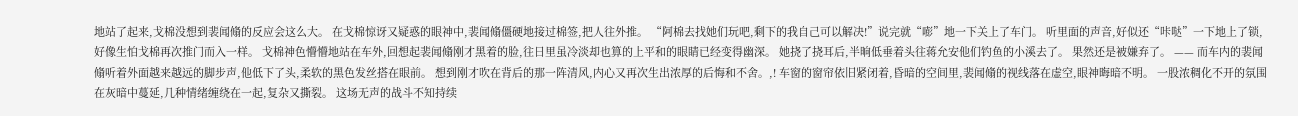地站了起来,戈棉没想到裴闻翛的反应会这么大。 在戈棉惊讶又疑惑的眼神中,裴闻翛僵硬地接过棉签,把人往外推。 “阿棉去找她们玩吧,剩下的我自己可以解决!”说完就“嘭”地一下关上了车门。 听里面的声音,好似还“咔哒”一下地上了锁,好像生怕戈棉再次推门而入一样。 戈棉神色懵懵地站在车外,回想起裴闻翛刚才黑着的脸,往日里虽冷淡却也算的上平和的眼睛已经变得幽深。 她挠了挠耳后,半晌低垂着头往蒋允安他们钓鱼的小溪去了。 果然还是被嫌弃了。 —— 而车内的裴闻翛听着外面越来越远的脚步声,他低下了头,柔软的黑色发丝搭在眼前。 想到刚才吹在背后的那一阵清风,内心又再次生出浓厚的后悔和不舍。,! 车窗的窗帘依旧紧闭着,昏暗的空间里,裴闻翛的视线落在虚空,眼神晦暗不明。 一股浓稠化不开的氛围在灰暗中蔓延,几种情绪缠绕在一起,复杂又撕裂。 这场无声的战斗不知持续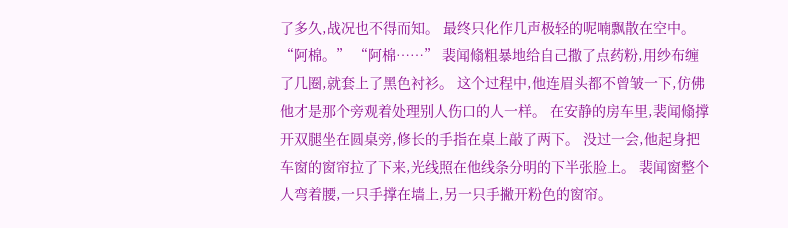了多久,战况也不得而知。 最终只化作几声极轻的呢喃飘散在空中。 “阿棉。” “阿棉……” 裴闻翛粗暴地给自己撒了点药粉,用纱布缠了几圈,就套上了黑色衬衫。 这个过程中,他连眉头都不曾皱一下,仿佛他才是那个旁观着处理别人伤口的人一样。 在安静的房车里,裴闻翛撑开双腿坐在圆桌旁,修长的手指在桌上敲了两下。 没过一会,他起身把车窗的窗帘拉了下来,光线照在他线条分明的下半张脸上。 裴闻窗整个人弯着腰,一只手撑在墙上,另一只手撇开粉色的窗帘。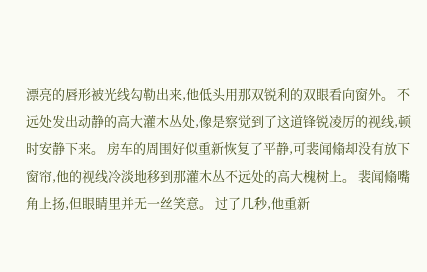漂亮的唇形被光线勾勒出来,他低头用那双锐利的双眼看向窗外。 不远处发出动静的高大灌木丛处,像是察觉到了这道锋锐凌厉的视线,顿时安静下来。 房车的周围好似重新恢复了平静,可裴闻翛却没有放下窗帘,他的视线冷淡地移到那灌木丛不远处的高大槐树上。 裴闻翛嘴角上扬,但眼睛里并无一丝笑意。 过了几秒,他重新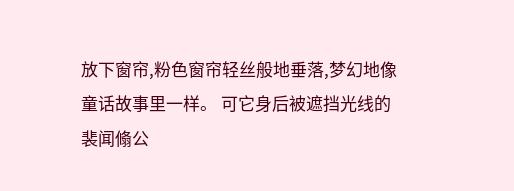放下窗帘,粉色窗帘轻丝般地垂落,梦幻地像童话故事里一样。 可它身后被遮挡光线的裴闻翛公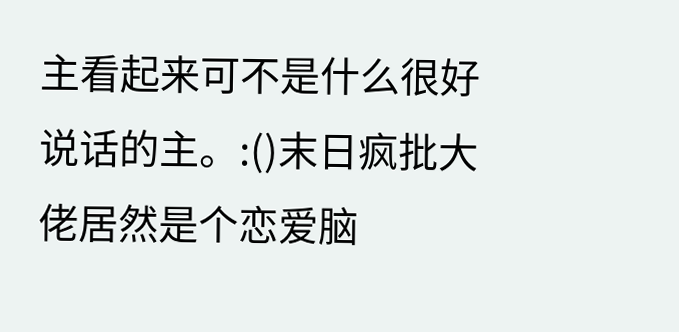主看起来可不是什么很好说话的主。:()末日疯批大佬居然是个恋爱脑